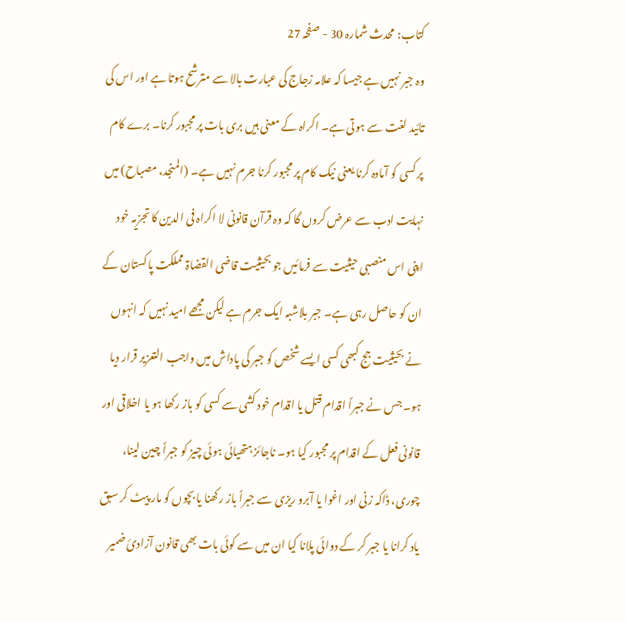کتاب: محدث شمارہ 30 - صفحہ 27
وہ جبر نہیں ہے جیسا کہ علامہ زجاج کی عبارت بالا سے مترشح ہوتا ہے اور اس کی تائید لغت سے ہوتی ہے۔ اکراہ کے معنی ہیں بری بات پر مجبور کرنا۔ برے کام پر کسی کو آمادہ کرنا یعنی نیک کام پر مجبور کرنا جرم نہیں ہے۔ (المنجد، مصباح) میں نہایت ادب سے عرض کروں گا کہ وہ قرآن قانونی لا اکراہ فی الدین کا تجزیہ خود اپنی اس منصبی حیثیت سے فرمائیں جو بحیثیت قاضی القضاۃ مملکت پاکستان کے ان کو حاصل رہی ہے۔ جبر بلاشبہ ایک جرم ہے لیکن مجھے امید نہیں کہ انہوں نے بحیثیت جج کبھی کسی ایسے شخص کو جبر کی پاداش میں واجب التعزیر قرار دیا ہو۔ جس نے جبراً اقدام قتل یا اقدام خود کشی سے کسی کو باز رکھا ہو یا اخلاقی اور قانونی فعل کے اقدام پر مجبور کیا ہو۔ ناجائز ہتھیائی ہوئی چیز کو جبراً چین لینا، چوری، ڈاکہ زنی اور اغوا یا آبرو ریزی سے جبراً باز رکھنا یا بچوں کو مار پیٹ کر سبق یاد کرانا یا جبر کر کے دوائی پلانا کیا ان میں سے کوئی بات بھی قانون آزادیٔ ضمیر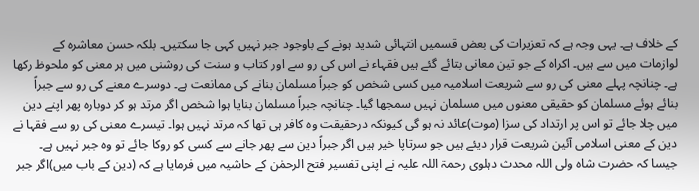کے خلاف ہے۔ یہی وجہ ہے کہ تعزیرات کی بعض قسمیں انتہائی شدید ہونے کے باوجود جبر نہیں کہی جا سکتیں۔ بلکہ حسن معاشرہ کے لوازمات میں سے ہیں۔ اکراہ کے جو تین معانی بتائے گئے ہیں فقہاء نے اس کی رو سے اور کتاب و سنت کی روشنی میں ہر معنی کو ملحوظ رکھا ہے۔ چنانچہ پہلے معنی کی رو سے شریعت اسلامیہ میں کسی شخص کو جبراً مسلمان بنانے کی ممانعت ہے۔ دوسرے معنے کی رو سے جبراً بنائے ہوئے مسلمان کو حقیقی معنوں میں مسلمان نہیں سمجھا گیا۔ چنانچہ جبراً مسلمان بنایا ہوا شخص اگر مرتد ہو کر دوبارہ پھر اپنے دین میں چلا جائے تو اس پر ارتداد کی سزا (موت)عائد نہ ہو گی کیونکہ درحقیقت وہ کافر ہی تھا کہ مرتد نہیں ہوا۔ تیسرے معنی کی رو سے فقہا نے دین کے معنی اسلامی آئین شریعت قرار دیئے ہیں جو سرتاپا خیر ہیں اگر جبراً دین سے پھر جانے سے کسی کو روکا جائے تو وہ جبر نہیں ہے۔ جیسا کہ حضرت شاہ ولی اللہ محدث دہلوی رحمۃ اللہ علیہ نے اپنی تفسیر فتح الرحمٰن کے حاشیہ میں فرمایا ہے کہ (دین کے باب میں)اگر جبر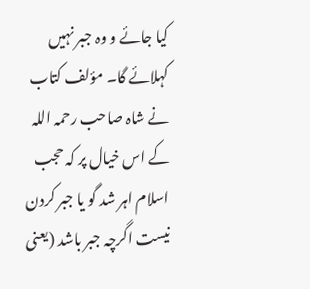کیا جائے و وہ جبر نہیں کہلائے گا۔ مؤلف کتاب نے شاہ صاحب رحمہ اللہ کے اس خیال پر کہ حجب اسلام اہر شد گو یا جبر کردن نیست اگرچہ جبر باشد (یعنی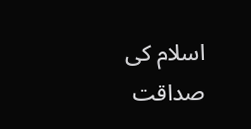اسلام کی صداقت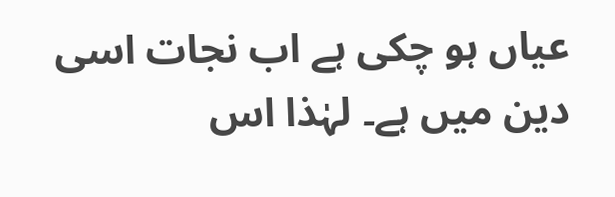عیاں ہو چکی ہے اب نجات اسی دین میں ہے۔ لہٰذا اس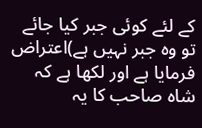کے لئے کوئی جبر کیا جائے تو وہ جبر نہیں ہے)اعتراض فرمایا ہے اور لکھا ہے کہ شاہ صاحب کا یہ